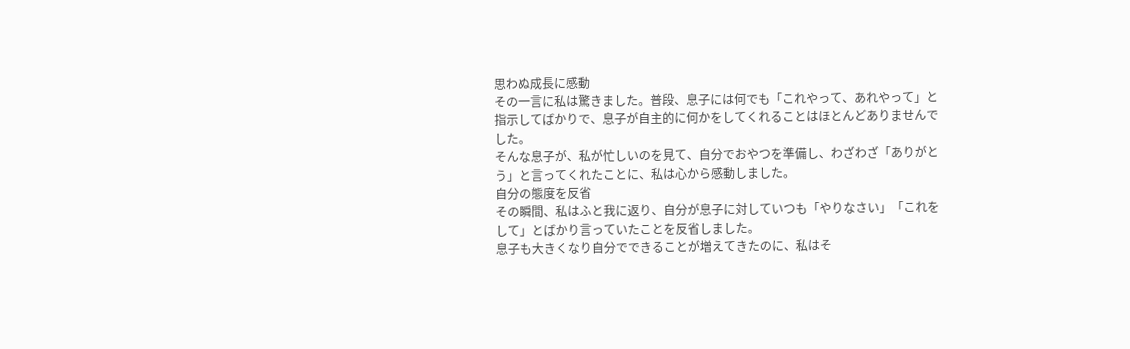思わぬ成長に感動
その一言に私は驚きました。普段、息子には何でも「これやって、あれやって」と指示してばかりで、息子が自主的に何かをしてくれることはほとんどありませんでした。
そんな息子が、私が忙しいのを見て、自分でおやつを準備し、わざわざ「ありがとう」と言ってくれたことに、私は心から感動しました。
自分の態度を反省
その瞬間、私はふと我に返り、自分が息子に対していつも「やりなさい」「これをして」とばかり言っていたことを反省しました。
息子も大きくなり自分でできることが増えてきたのに、私はそ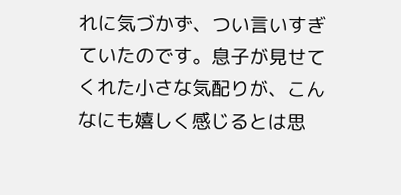れに気づかず、つい言いすぎていたのです。息子が見せてくれた小さな気配りが、こんなにも嬉しく感じるとは思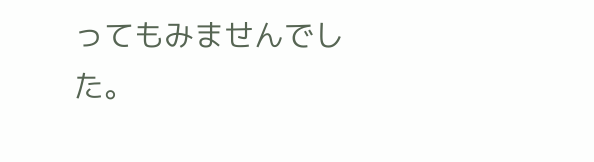ってもみませんでした。